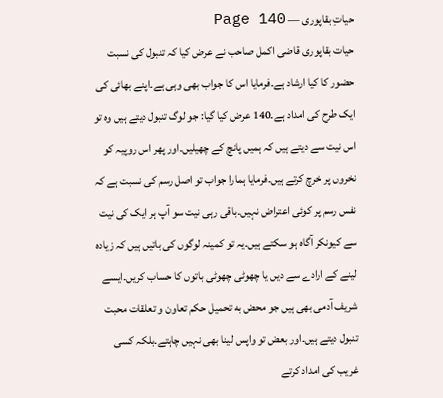حیاتِ بقاپوری — Page 140
حیات بقاپوری قاضی اکمل صاحب نے عرض کیا کہ تنبول کی نسبت حضور کا کیا ارشاد ہے۔فرمایا اس کا جواب بھی وہی ہے۔اپنے بھائی کی ایک طرح کی امداد ہے۔140 عرض کیا گیا: جو لوگ تنبول دیتے ہیں وہ تو اس نیت سے دیتے ہیں کہ ہمیں پانچ کے چھیلیں۔اور پھر اس روپیہ کو نخروں پر خرچ کرتے ہیں۔فرمایا ہمارا جواب تو اصل رسم کی نسبت ہے کہ نفس رسم پر کوئی اعتراض نہیں۔باقی رہی نیت سو آپ ہر ایک کی نیت سے کیونکر آگاہ ہو سکتے ہیں۔یہ تو کمینہ لوگوں کی باتیں ہیں کہ زیادہ لینے کے ارادے سے دیں یا چھوٹی چھوٹی باتوں کا حساب کریں۔ایسے شریف آدمی بھی ہیں جو محض به تحمیل حکم تعاون و تعلقات محبت تنبول دیتے ہیں۔اور بعض تو واپس لینا بھی نہیں چاہتے۔بلکہ کسی غریب کی امداد کرتے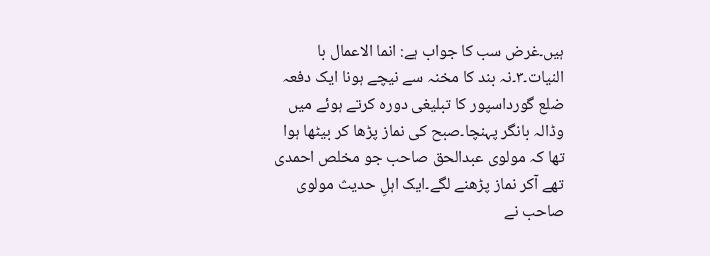ہیں۔غرض سب کا جواب ہے: انما الاعمال با النيات۔۳۔نہ بند کا مخنہ سے نیچے ہونا ایک دفعہ ضلع گورداسپور کا تبلیغی دورہ کرتے ہوئے میں وڈالہ بانگر پہنچا۔صبح کی نماز پڑھا کر بیٹھا ہوا تھا کہ مولوی عبدالحق صاحب جو مخلص احمدی تھے آکر نماز پڑھنے لگے۔ایک اہلِ حدیث مولوی صاحب نے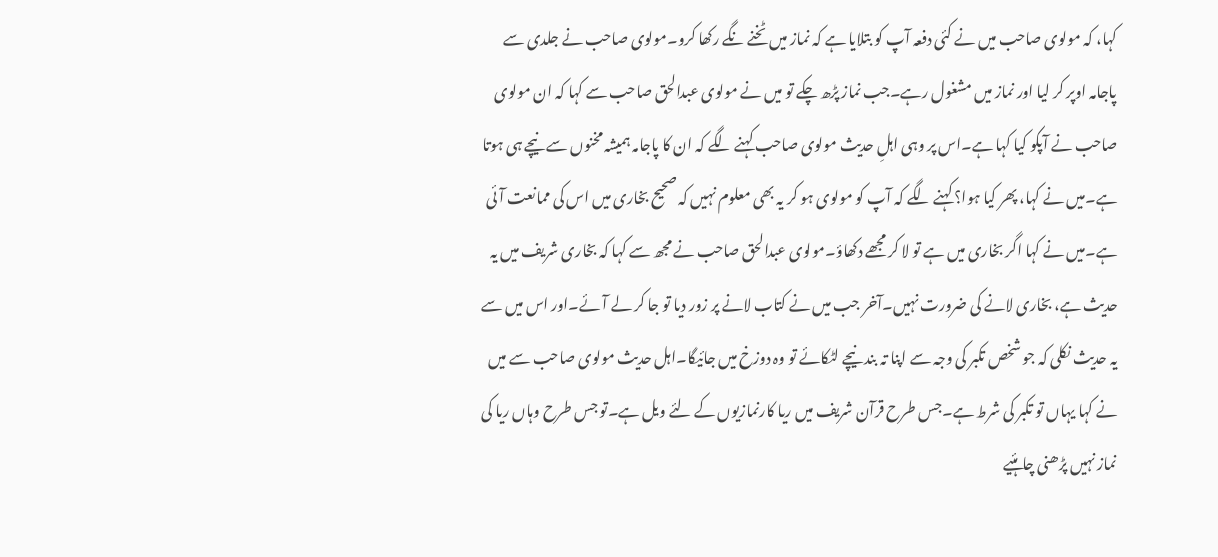کہا، کہ مولوی صاحب میں نے کئی دفعہ آپ کو بتلایا ہے کہ نماز میں ٹخنے نگے رکھا کرو۔مولوی صاحب نے جلدی سے پاجامہ اوپر کر لیا اور نماز میں مشغول رہے۔جب نماز پڑھ چکے تو میں نے مولوی عبدالحق صاحب سے کہا کہ ان مولوی صاحب نے آپکو کیا کہا ہے۔اس پر وہی اہلِ حدیث مولوی صاحب کہنے لگے کہ ان کا پاجامہ ہمیشہ مخنوں سے نیچے ہی ہوتا ہے۔میں نے کہا، پھر کیا ہوا؟ کہنے لگے کہ آپ کو مولوی ہو کر یہ بھی معلوم نہیں کہ صحیح بخاری میں اس کی ممانعت آئی ہے۔میں نے کہا اگر بخاری میں ہے تو لا کر مجھے دکھاؤ۔مولوی عبدالحق صاحب نے مجھ سے کہا کہ بخاری شریف میں یہ حدیث ہے، بخاری لانے کی ضرورت نہیں۔آخر جب میں نے کتاب لانے پر زور دیا تو جا کر لے آئے۔اور اس میں سے یہ حدیث نکلی کہ جو شخص تکبر کی وجہ سے اپنا تہ بند نیچے لٹکائے تو وہ دوزخ میں جائیگا۔اہل حدیث مولوی صاحب سے میں نے کہا یہاں تو تکبر کی شرط ہے۔جس طرح قرآن شریف میں ریا کارنمازیوں کے لئے ویل ہے۔تو جس طرح وہاں ریا کی نماز نہیں پڑھنی چاہئیے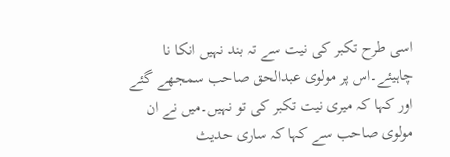اسی طرح تکبر کی نیت سے تہ بند نہیں انکا نا چاہیئے۔اس پر مولوی عبدالحق صاحب سمجھے گئے اور کہا کہ میری نیت تکبر کی تو نہیں۔میں نے ان مولوی صاحب سے کہا کہ ساری حدیث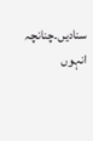سنادیں۔چنانچہ انہوں